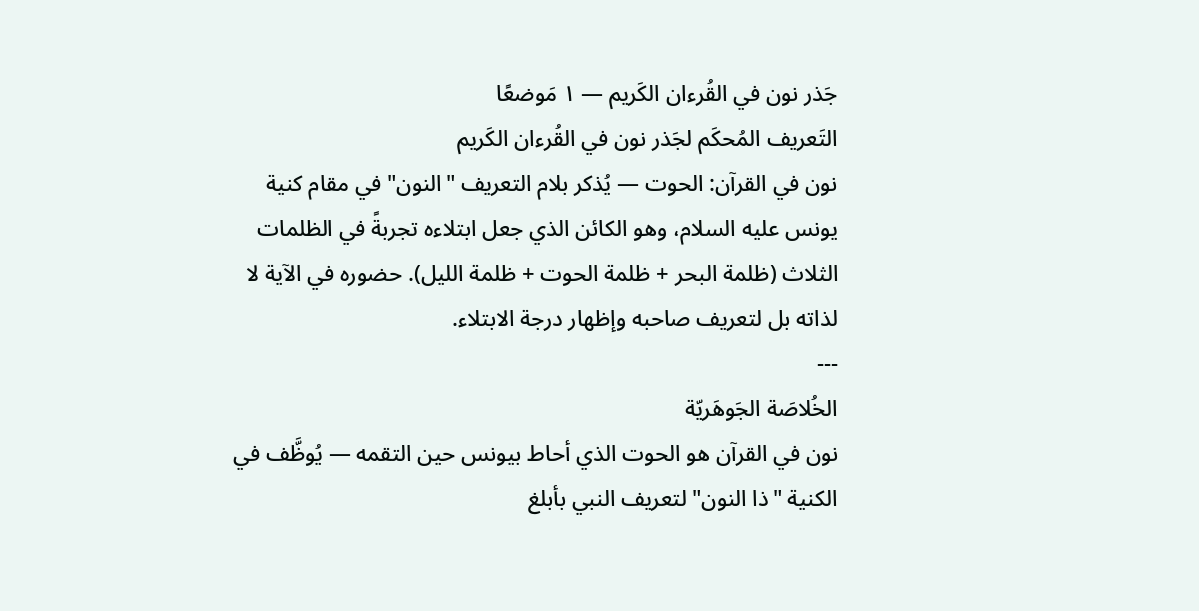جَذر نون في القُرءان الكَريم — ١ مَوضعًا
التَعريف المُحكَم لجَذر نون في القُرءان الكَريم
نون في القرآن: الحوت — يُذكر بلام التعريف "النون" في مقام كنية يونس عليه السلام، وهو الكائن الذي جعل ابتلاءه تجربةً في الظلمات الثلاث (ظلمة البحر + ظلمة الحوت + ظلمة الليل). حضوره في الآية لا لذاته بل لتعريف صاحبه وإظهار درجة الابتلاء.
---
الخُلاصَة الجَوهَريّة
نون في القرآن هو الحوت الذي أحاط بيونس حين التقمه — يُوظَّف في الكنية "ذا النون" لتعريف النبي بأبلغ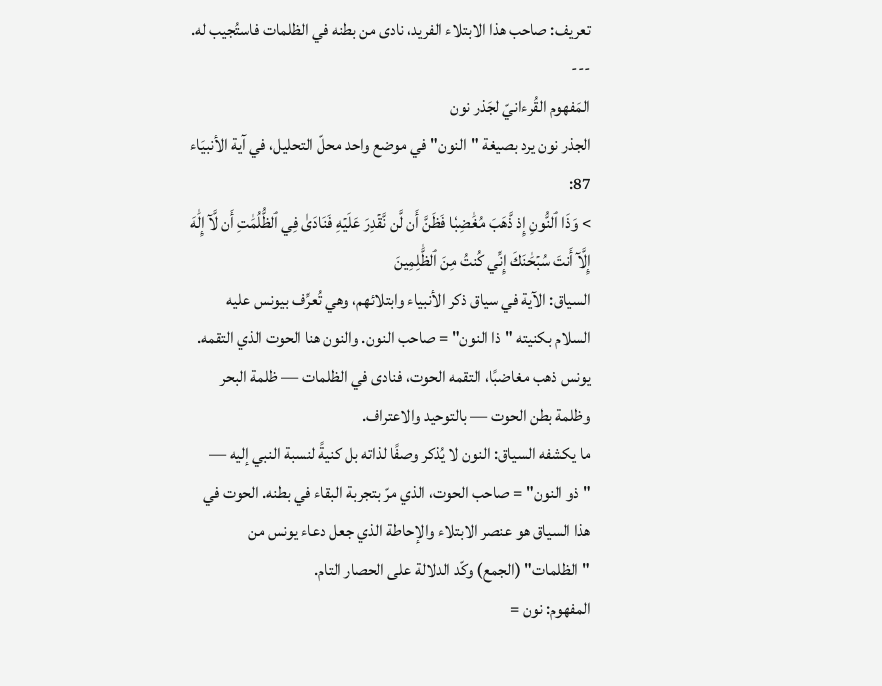تعريف: صاحب هذا الابتلاء الفريد، نادى من بطنه في الظلمات فاستُجيب له.
---
المَفهوم القُرءانيّ لجَذر نون
الجذر نون يرد بصيغة "النون" في موضع واحد محلّ التحليل، في آية الأنبيَاء 87:
> وَذَا ٱلنُّونِ إِذ ذَّهَبَ مُغَٰضِبٗا فَظَنَّ أَن لَّن نَّقۡدِرَ عَلَيۡهِ فَنَادَىٰ فِي ٱلظُّلُمَٰتِ أَن لَّآ إِلَٰهَ إِلَّآ أَنتَ سُبۡحَٰنَكَ إِنِّي كُنتُ مِنَ ٱلظَّٰلِمِينَ
السياق: الآية في سياق ذكر الأنبياء وابتلائهم، وهي تُعرِّف بيونس عليه السلام بكنيته "ذا النون" = صاحب النون. والنون هنا الحوت الذي التقمه. يونس ذهب مغاضبًا، التقمه الحوت، فنادى في الظلمات — ظلمة البحر وظلمة بطن الحوت — بالتوحيد والاعتراف.
ما يكشفه السياق: النون لا يُذكر وصفًا لذاته بل كنيةً لنسبة النبي إليه — "ذو النون" = صاحب الحوت، الذي مرّ بتجربة البقاء في بطنه. الحوت في هذا السياق هو عنصر الابتلاء والإحاطة الذي جعل دعاء يونس من "الظلمات" (الجمع) وكّد الدلالة على الحصار التام.
المفهوم: نون =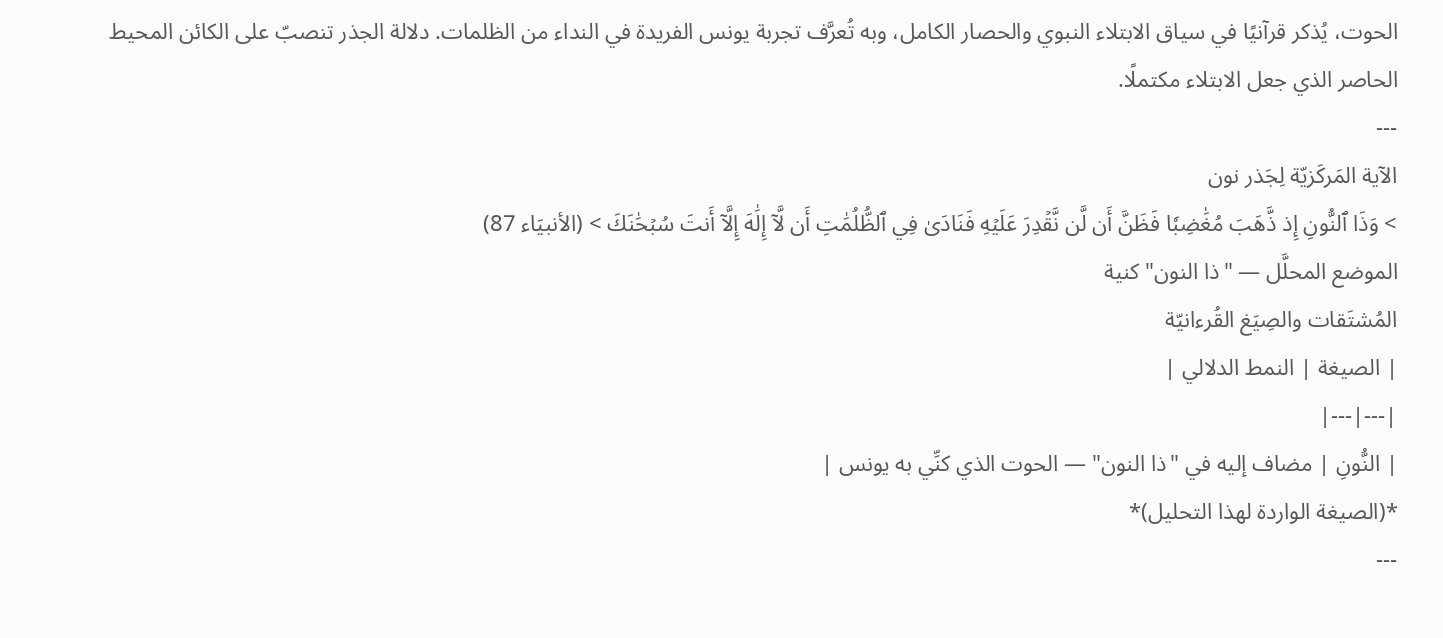الحوت، يُذكر قرآنيًا في سياق الابتلاء النبوي والحصار الكامل، وبه تُعرَّف تجربة يونس الفريدة في النداء من الظلمات. دلالة الجذر تنصبّ على الكائن المحيط الحاصر الذي جعل الابتلاء مكتملًا.
---
الآية المَركَزيّة لِجَذر نون
> وَذَا ٱلنُّونِ إِذ ذَّهَبَ مُغَٰضِبٗا فَظَنَّ أَن لَّن نَّقۡدِرَ عَلَيۡهِ فَنَادَىٰ فِي ٱلظُّلُمَٰتِ أَن لَّآ إِلَٰهَ إِلَّآ أَنتَ سُبۡحَٰنَكَ > (الأنبيَاء 87)
الموضع المحلَّل — "ذا النون" كنية
المُشتَقات والصِيَغ القُرءانيّة
| الصيغة | النمط الدلالي |
|---|---|
| النُّونِ | مضاف إليه في "ذا النون" — الحوت الذي كنِّي به يونس |
*(الصيغة الواردة لهذا التحليل)*
---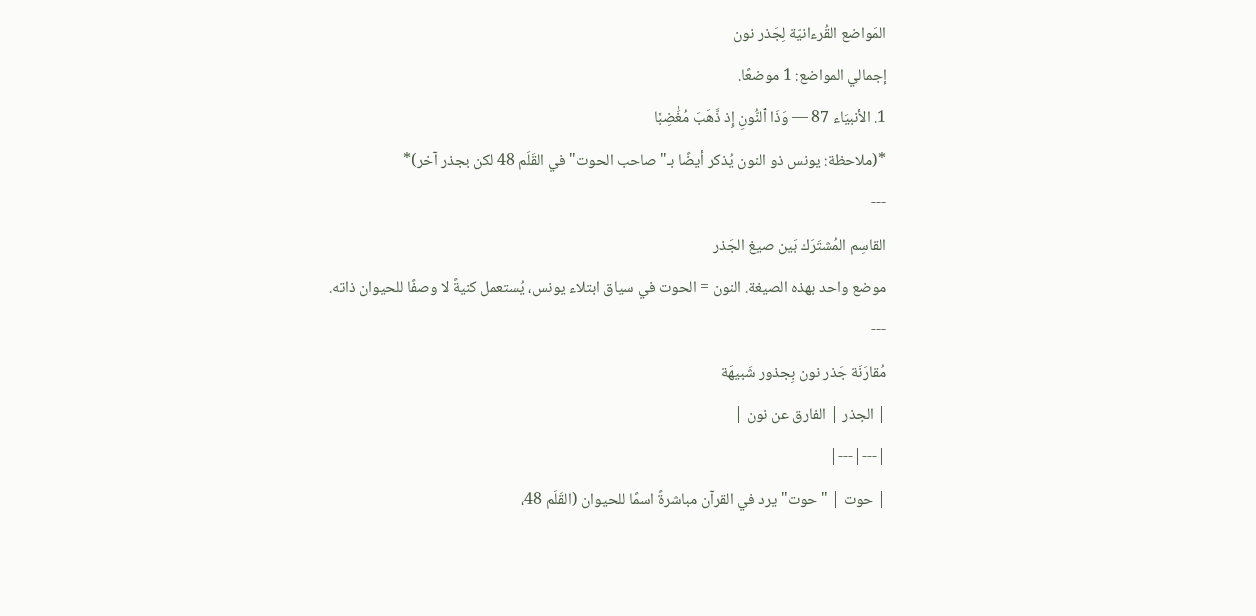المَواضع القُرءانيّة لِجَذر نون
إجمالي المواضع: 1 موضعًا.
1. الأنبيَاء 87 — وَذَا ٱلنُّونِ إِذ ذَّهَبَ مُغَٰضِبٗا
*(ملاحظة: يونس ذو النون يُذكر أيضًا بـ"صاحب الحوت" في القَلَم 48 لكن بجذر آخر)*
---
القاسِم المُشتَرَك بَين صيغ الجَذر
موضع واحد بهذه الصيغة. النون = الحوت في سياق ابتلاء يونس، يُستعمل كنيةً لا وصفًا للحيوان ذاته.
---
مُقارَنَة جَذر نون بِجذور شَبيهَة
| الجذر | الفارق عن نون |
|---|---|
| حوت | "حوت" يرد في القرآن مباشرةً اسمًا للحيوان (القَلَم 48،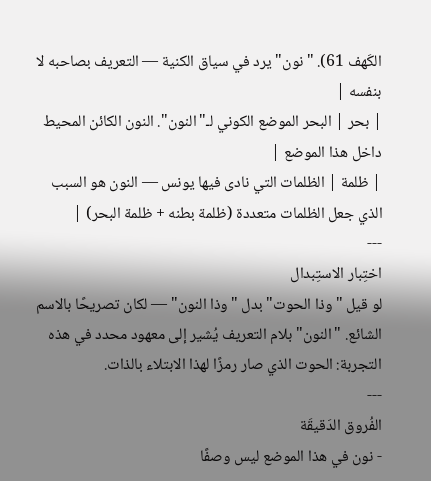الكَهف 61). "نون" يرد في سياق الكنية — التعريف بصاحبه لا بنفسه |
| بحر | البحر الموضع الكوني لـ"النون". النون الكائن المحيط داخل هذا الموضع |
| ظلمة | الظلمات التي نادى فيها يونس — النون هو السبب الذي جعل الظلمات متعددة (ظلمة بطنه + ظلمة البحر) |
---
اختِبار الاستِبدال
لو قيل "وذا الحوت" بدل "وذا النون" — لكان تصريحًا بالاسم الشائع. "النون" بلام التعريف يُشير إلى معهود محدد في هذه التجربة: الحوت الذي صار رمزًا لهذا الابتلاء بالذات.
---
الفُروق الدَقيقَة
- نون في هذا الموضع ليس وصفًا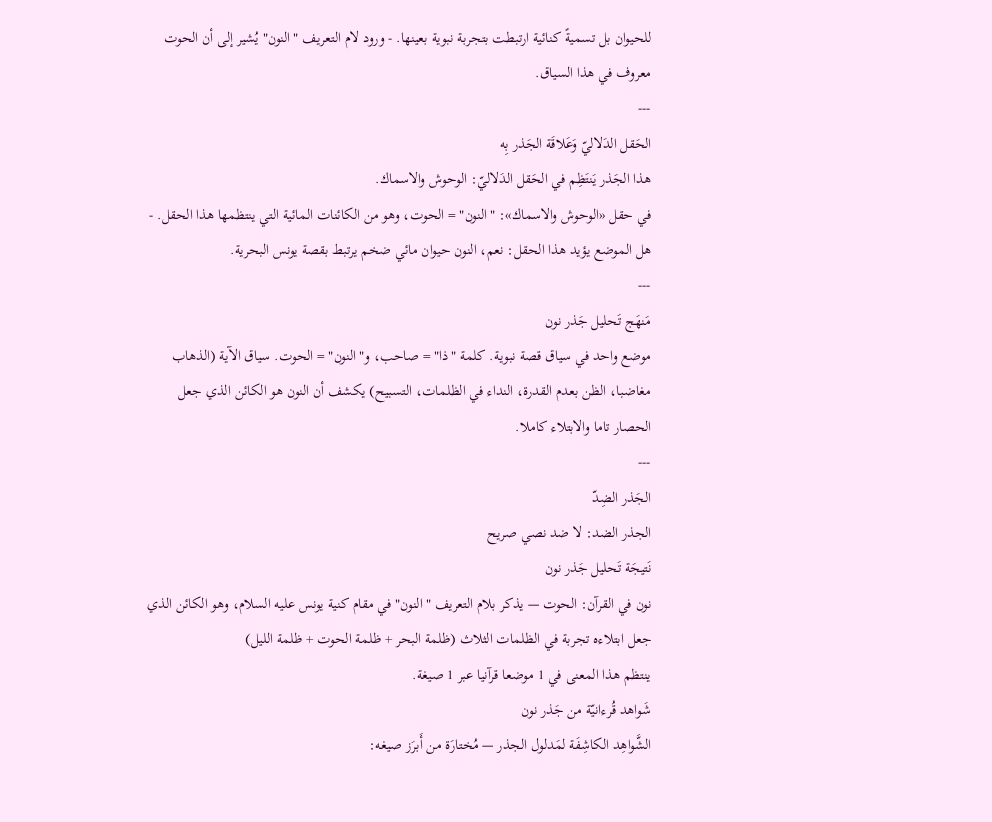للحيوان بل تسميةً كنائية ارتبطت بتجربة نبوية بعينها. - ورود لام التعريف "النون" يُشير إلى أن الحوت معروف في هذا السياق.
---
الحَقل الدَلاليّ وَعَلاقَة الجَذر بِه
هذا الجَذر يَنتَظِم في الحَقل الدَلاليّ: الوحوش والاسماك.
في حقل «الوحوش والاسماك»: "النون" = الحوت، وهو من الكائنات المائية التي ينتظمها هذا الحقل. - هل الموضع يؤيد هذا الحقل: نعم، النون حيوان مائي ضخم يرتبط بقصة يونس البحرية.
---
مَنهَج تَحليل جَذر نون
موضع واحد في سياق قصة نبوية. كلمة "ذا" = صاحب، و"النون" = الحوت. سياق الآية (الذهاب مغاضبا، الظن بعدم القدرة، النداء في الظلمات، التسبيح) يكشف أن النون هو الكائن الذي جعل الحصار تاما والابتلاء كاملا.
---
الجَذر الضِدّ
الجذر الضد: لا ضد نصي صريح
نَتيجَة تَحليل جَذر نون
نون في القرآن: الحوت — يذكر بلام التعريف "النون" في مقام كنية يونس عليه السلام، وهو الكائن الذي جعل ابتلاءه تجربة في الظلمات الثلاث (ظلمة البحر + ظلمة الحوت + ظلمة الليل)
ينتظم هذا المعنى في 1 موضعا قرآنيا عبر 1 صيغة.
شَواهد قُرءانيّة من جَذر نون
الشَّواهِد الكاشِفَة لمَدلول الجذر — مُختارَة من أَبرَز صيغه: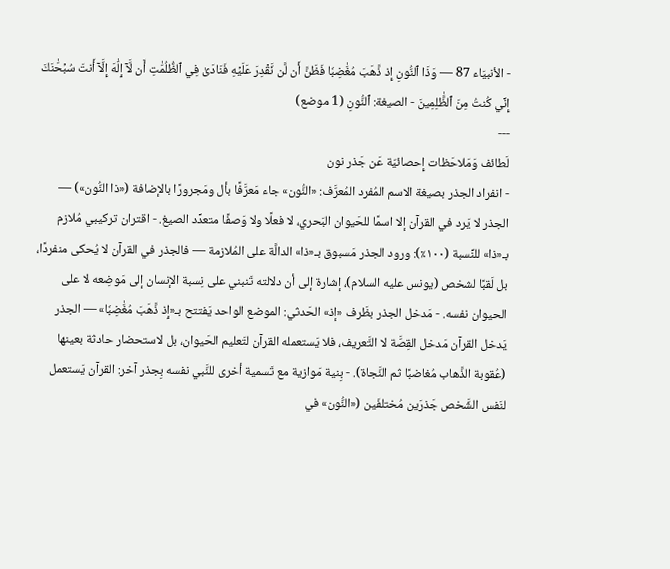- الأنبيَاء 87 — وَذَا ٱلنُّونِ إِذ ذَّهَبَ مُغَٰضِبٗا فَظَنَّ أَن لَّن نَّقۡدِرَ عَلَيۡهِ فَنَادَىٰ فِي ٱلظُّلُمَٰتِ أَن لَّآ إِلَٰهَ إِلَّآ أَنتَ سُبۡحَٰنَكَ إِنِّي كُنتُ مِنَ ٱلظَّٰلِمِينَ - الصيغة: ٱلنُّونِ (1 موضع)
---
لَطائف وَمَلاحَظات إِحصائيّة عَن جَذر نون
- انفراد الجذر بصيغة الاسم المُفرد المُعرَّف: «النُّون» جاء مَعرَّفًا بأل ومَجرورًا بالإضافة («ذا النُّون») — الجذر لا يَرد في القرآن إلا اسمًا للحَيوان البَحري، لا فعلًا ولا وَصفًا متعدِّد الصيغ. - اقتران تركيبي مُلازم بـ«ذا» للنِّسبة (١٠٠٪): ورود الجذر مَسبوق بـ«ذا» الدالَّة على المُلازمة — فالجذر في القرآن لا يُحكى منفردًا، بل لَقبًا لشخص (يونس عليه السلام)، إشارة إلى أن دلالته تَنبني على نِسبة الإنسان إلى مَوضِعه لا على الحيوان نفسه. - مَدخل الجذر بظَرف «إذ» الحَدثي: الموضع الواحد يَفتتح بـ«إِذ ذَّهَبَ مُغَٰضِبٗا» — الجذر يَدخل القرآن مَدخل القِصَّة لا التَّعريف، فلا يَستعمله القرآن لتَعليم الحَيوان، بل لاستحضار حادثة بعينها (عُقوبة الذَّهاب مُغاضبًا ثم النَّجاة). - بِنية مَوازية مع تَسمية أخرى للنَّبي نفسه بِجذر آخر: القرآن يَستعمل لنَفس الشَّخص جَذرَين مُختلفَين («النُّون» في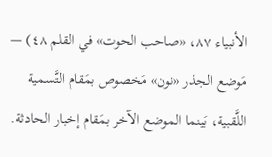الأنبياء ٨٧، «صاحب الحوت» في القلم ٤٨) — مَوضع الجذر «نون» مَخصوص بمَقام التَّسمية اللَّقبية، بَينما الموضع الآخر بمَقام إخبار الحادثة.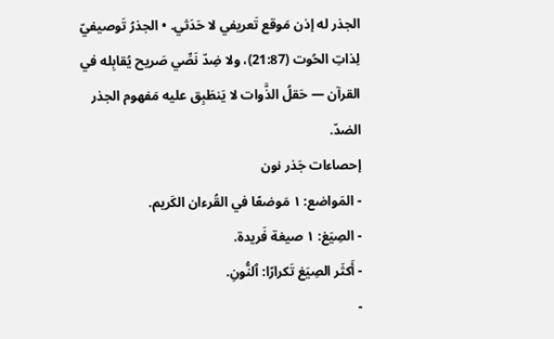الجذر له إذن مَوقع تَعريفي لا حَدَثي. • الجذرُ تَوصيفيّ لِذاتِ الحُوت (21:87)، ولا ضِدّ نَصِّي صَريح يُقابِله في القرآن — حَقلُ الذَّوات لا يَنطَبِق عليه مَفهوم الجذر الضدّ.
إحصاءات جَذر نون
- المَواضع: ١ مَوضعًا في القُرءان الكَريم.
- الصِيَغ: ١ صيغة فَريدة.
- أَكثَر الصِيَغ تَكرارًا: ٱلنُّونِ.
-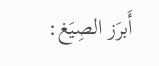أَبرَز الصِيَغ: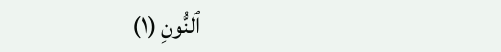ٱلنُّونِ (١)